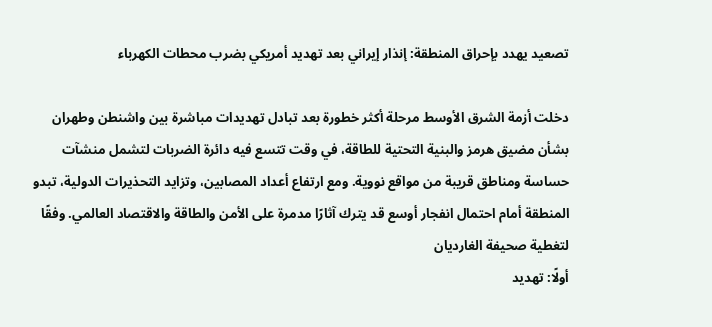تصعيد يهدد بإحراق المنطقة: إنذار إيراني بعد تهديد أمريكي بضرب محطات الكهرباء

دخلت أزمة الشرق الأوسط مرحلة أكثر خطورة بعد تبادل تهديدات مباشرة بين واشنطن وطهران بشأن مضيق هرمز والبنية التحتية للطاقة، في وقت تتسع فيه دائرة الضربات لتشمل منشآت حساسة ومناطق قريبة من مواقع نووية. ومع ارتفاع أعداد المصابين، وتزايد التحذيرات الدولية، تبدو المنطقة أمام احتمال انفجار أوسع قد يترك آثارًا مدمرة على الأمن والطاقة والاقتصاد العالمي. وفقًا لتغطية صحيفة الغارديان
أولًا: تهديد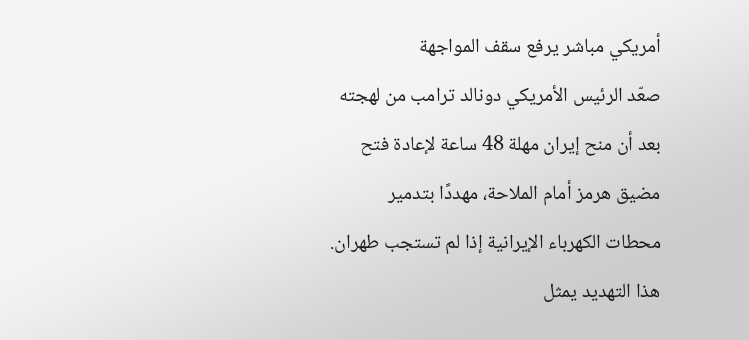أمريكي مباشر يرفع سقف المواجهة
صعّد الرئيس الأمريكي دونالد ترامب من لهجته بعد أن منح إيران مهلة 48 ساعة لإعادة فتح مضيق هرمز أمام الملاحة، مهددًا بتدمير محطات الكهرباء الإيرانية إذا لم تستجب طهران. هذا التهديد يمثل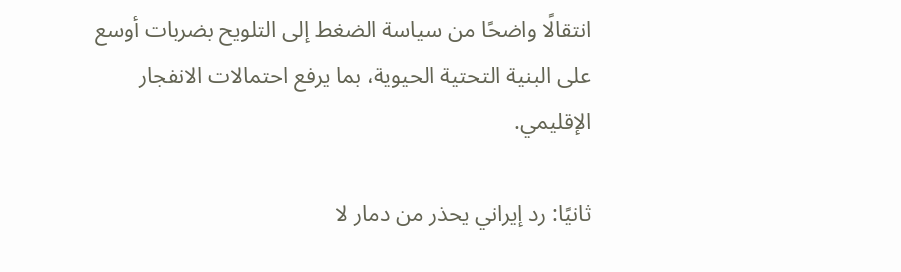انتقالًا واضحًا من سياسة الضغط إلى التلويح بضربات أوسع على البنية التحتية الحيوية، بما يرفع احتمالات الانفجار الإقليمي.

ثانيًا: رد إيراني يحذر من دمار لا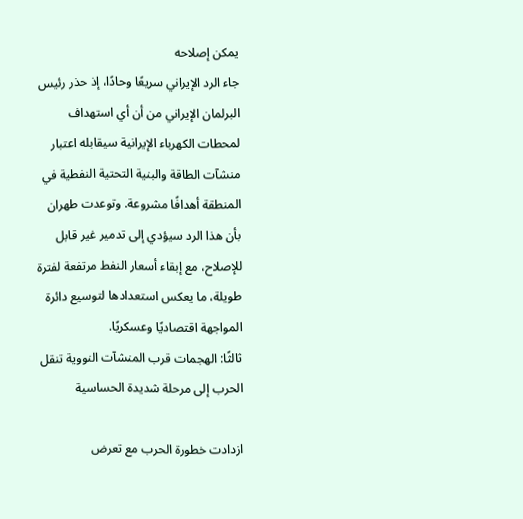يمكن إصلاحه
جاء الرد الإيراني سريعًا وحادًا، إذ حذر رئيس البرلمان الإيراني من أن أي استهداف لمحطات الكهرباء الإيرانية سيقابله اعتبار منشآت الطاقة والبنية التحتية النفطية في المنطقة أهدافًا مشروعة. وتوعدت طهران بأن هذا الرد سيؤدي إلى تدمير غير قابل للإصلاح، مع إبقاء أسعار النفط مرتفعة لفترة طويلة، ما يعكس استعدادها لتوسيع دائرة المواجهة اقتصاديًا وعسكريًا.
ثالثًا: الهجمات قرب المنشآت النووية تنقل الحرب إلى مرحلة شديدة الحساسية

ازدادت خطورة الحرب مع تعرض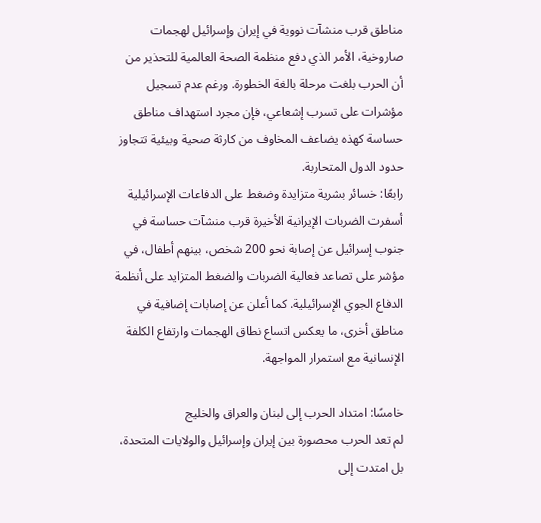مناطق قرب منشآت نووية في إيران وإسرائيل لهجمات صاروخية، الأمر الذي دفع منظمة الصحة العالمية للتحذير من أن الحرب بلغت مرحلة بالغة الخطورة. ورغم عدم تسجيل مؤشرات على تسرب إشعاعي، فإن مجرد استهداف مناطق حساسة كهذه يضاعف المخاوف من كارثة صحية وبيئية تتجاوز حدود الدول المتحاربة.
رابعًا: خسائر بشرية متزايدة وضغط على الدفاعات الإسرائيلية
أسفرت الضربات الإيرانية الأخيرة قرب منشآت حساسة في جنوب إسرائيل عن إصابة نحو 200 شخص، بينهم أطفال، في مؤشر على تصاعد فعالية الضربات والضغط المتزايد على أنظمة الدفاع الجوي الإسرائيلية. كما أعلن عن إصابات إضافية في مناطق أخرى، ما يعكس اتساع نطاق الهجمات وارتفاع الكلفة الإنسانية مع استمرار المواجهة.

خامسًا: امتداد الحرب إلى لبنان والعراق والخليج
لم تعد الحرب محصورة بين إيران وإسرائيل والولايات المتحدة، بل امتدت إلى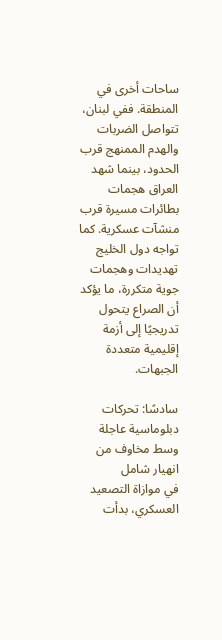ساحات أخرى في المنطقة. ففي لبنان، تتواصل الضربات والهدم الممنهج قرب الحدود، بينما شهد العراق هجمات بطائرات مسيرة قرب منشآت عسكرية. كما تواجه دول الخليج تهديدات وهجمات جوية متكررة، ما يؤكد أن الصراع يتحول تدريجيًا إلى أزمة إقليمية متعددة الجبهات.

سادسًا: تحركات دبلوماسية عاجلة وسط مخاوف من انهيار شامل
في موازاة التصعيد العسكري، بدأت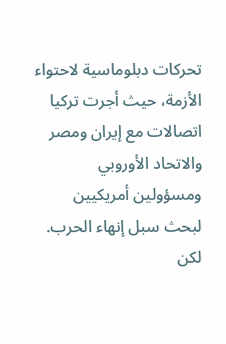تحركات دبلوماسية لاحتواء الأزمة، حيث أجرت تركيا اتصالات مع إيران ومصر والاتحاد الأوروبي ومسؤولين أمريكيين لبحث سبل إنهاء الحرب. لكن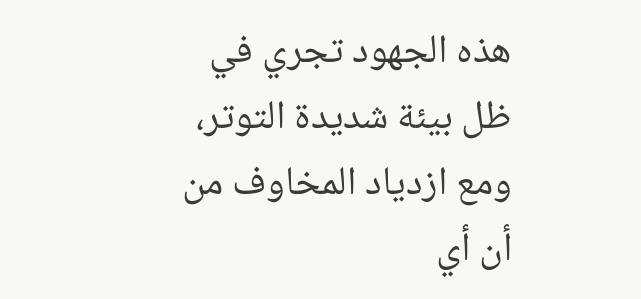هذه الجهود تجري في ظل بيئة شديدة التوتر، ومع ازدياد المخاوف من أن أي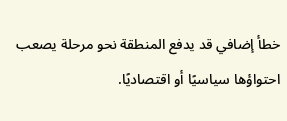خطأ إضافي قد يدفع المنطقة نحو مرحلة يصعب احتواؤها سياسيًا أو اقتصاديًا.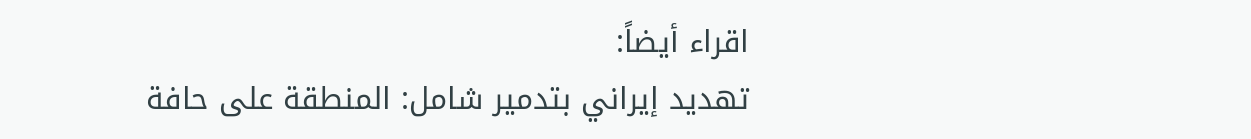اقراء أيضاً:
تهديد إيراني بتدمير شامل: المنطقة على حافة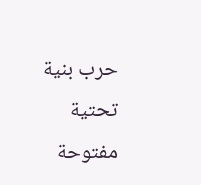حرب بنية تحتية مفتوحة